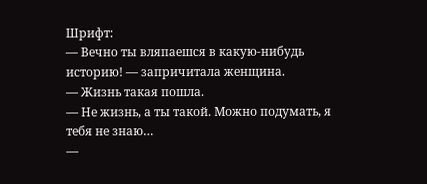Шрифт:
— Вечно ты вляпаешся в какую-нибудь историю! — запричитала женщина.
— Жизнь такая пошла.
— Не жизнь, а ты такой. Можно подумать, я тебя не знаю…
—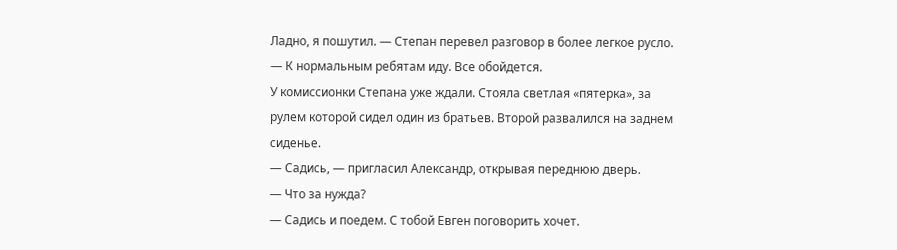Ладно, я пошутил. — Степан перевел разговор в более легкое русло. — К нормальным ребятам иду. Все обойдется.
У комиссионки Степана уже ждали. Стояла светлая «пятерка», за рулем которой сидел один из братьев. Второй развалился на заднем сиденье.
— Садись, — пригласил Александр, открывая переднюю дверь.
— Что за нужда?
— Садись и поедем. С тобой Евген поговорить хочет.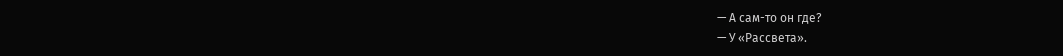— А сам-то он где?
— У «Рассвета».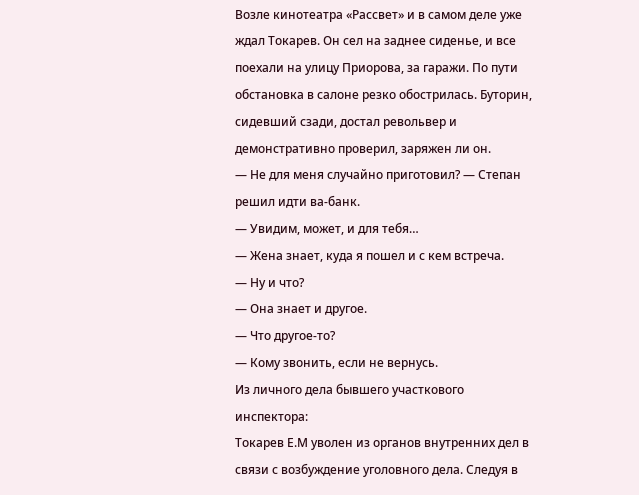Возле кинотеатра «Рассвет» и в самом деле уже ждал Токарев. Он сел на заднее сиденье, и все поехали на улицу Приорова, за гаражи. По пути обстановка в салоне резко обострилась. Буторин, сидевший сзади, достал револьвер и демонстративно проверил, заряжен ли он.
— Не для меня случайно приготовил? — Степан решил идти ва-банк.
— Увидим, может, и для тебя…
— Жена знает, куда я пошел и с кем встреча.
— Ну и что?
— Она знает и другое.
— Что другое-то?
— Кому звонить, если не вернусь.
Из личного дела бывшего участкового инспектора:
Токарев Е.М уволен из органов внутренних дел в связи с возбуждение уголовного дела. Следуя в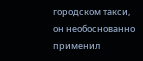городском такси, он необоснованно применил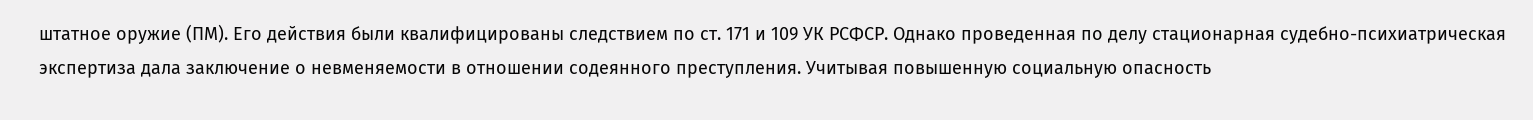штатное оружие (ПМ). Его действия были квалифицированы следствием по ст. 171 и 109 УК РСФСР. Однако проведенная по делу стационарная судебно-психиатрическая экспертиза дала заключение о невменяемости в отношении содеянного преступления. Учитывая повышенную социальную опасность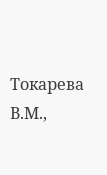Токарева В.М.,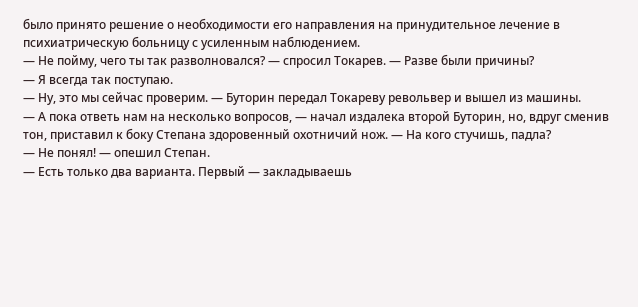было принято решение о необходимости его направления на принудительное лечение в психиатрическую больницу с усиленным наблюдением.
— Не пойму, чего ты так разволновался? — спросил Токарев. — Разве были причины?
— Я всегда так поступаю.
— Ну, это мы сейчас проверим. — Буторин передал Токареву револьвер и вышел из машины.
— А пока ответь нам на несколько вопросов, — начал издалека второй Буторин, но, вдруг сменив тон, приставил к боку Степана здоровенный охотничий нож. — На кого стучишь, падла?
— Не понял! — опешил Степан.
— Есть только два варианта. Первый — закладываешь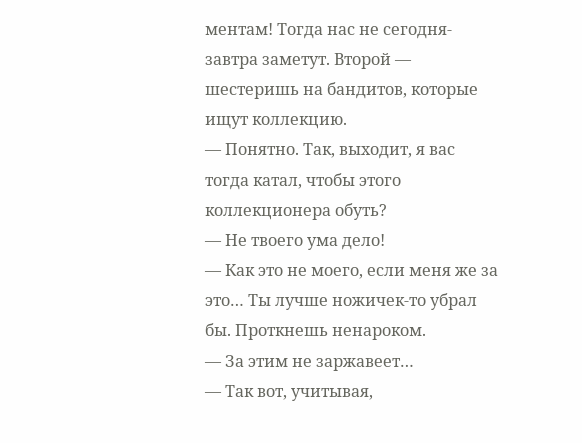ментам! Тогда нас не сегодня-завтра заметут. Второй — шестеришь на бандитов, которые ищут коллекцию.
— Понятно. Так, выходит, я вас тогда катал, чтобы этого коллекционера обуть?
— Не твоего ума дело!
— Как это не моего, если меня же за это… Ты лучше ножичек-то убрал бы. Проткнешь ненароком.
— За этим не заржавеет…
— Так вот, учитывая,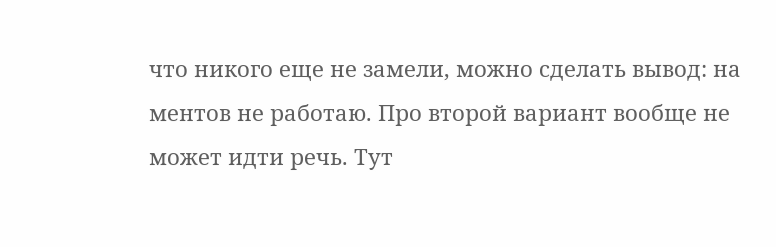что никого еще не замели, можно сделать вывод: на ментов не работаю. Про второй вариант вообще не может идти речь. Тут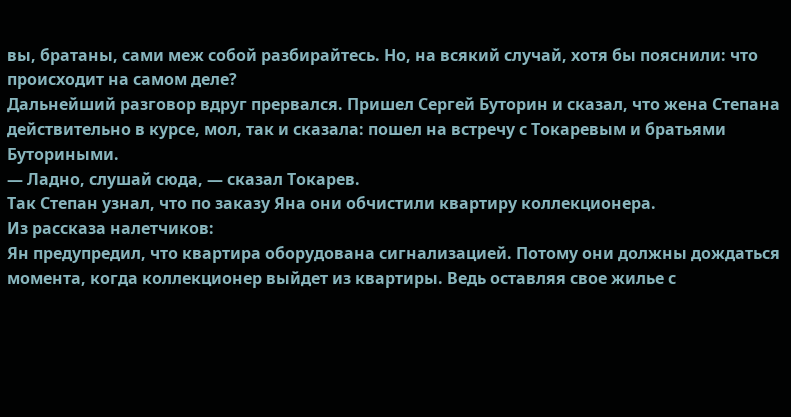вы, братаны, сами меж собой разбирайтесь. Но, на всякий случай, хотя бы пояснили: что происходит на самом деле?
Дальнейший разговор вдруг прервался. Пришел Сергей Буторин и сказал, что жена Степана действительно в курсе, мол, так и сказала: пошел на встречу с Токаревым и братьями Буториными.
— Ладно, слушай сюда, — сказал Токарев.
Так Степан узнал, что по заказу Яна они обчистили квартиру коллекционера.
Из рассказа налетчиков:
Ян предупредил, что квартира оборудована сигнализацией. Потому они должны дождаться момента, когда коллекционер выйдет из квартиры. Ведь оставляя свое жилье с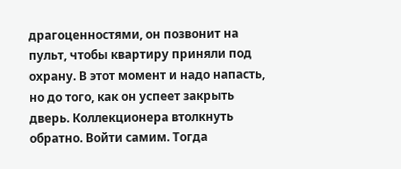драгоценностями, он позвонит на пульт, чтобы квартиру приняли под охрану. В этот момент и надо напасть, но до того, как он успеет закрыть дверь. Коллекционера втолкнуть обратно. Войти самим. Тогда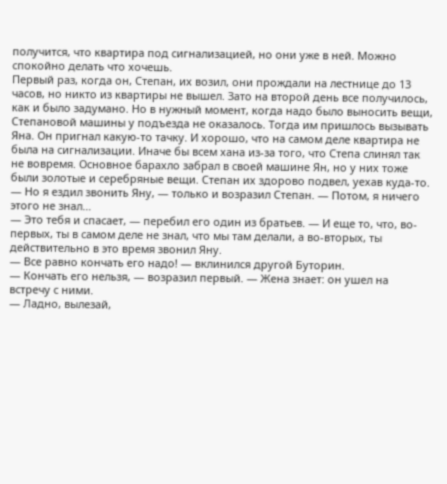получится, что квартира под сигнализацией, но они уже в ней. Можно спокойно делать что хочешь.
Первый раз, когда он, Степан, их возил, они прождали на лестнице до 13 часов, но никто из квартиры не вышел. Зато на второй день все получилось, как и было задумано. Но в нужный момент, когда надо было выносить вещи, Степановой машины у подъезда не оказалось. Тогда им пришлось вызывать Яна. Он пригнал какую-то тачку. И хорошо, что на самом деле квартира не была на сигнализации. Иначе бы всем хана из-за того, что Степа слинял так не вовремя. Основное барахло забрал в своей машине Ян, но у них тоже были золотые и серебряные вещи. Степан их здорово подвел, уехав куда-то.
— Но я ездил звонить Яну, — только и возразил Степан. — Потом, я ничего этого не знал…
— Это тебя и спасает, — перебил его один из братьев. — И еще то, что, во-первых, ты в самом деле не знал, что мы там делали, а во-вторых, ты действительно в это время звонил Яну.
— Все равно кончать его надо! — вклинился другой Буторин.
— Кончать его нельзя, — возразил первый. — Жена знает: он ушел на встречу с ними.
— Ладно, вылезай,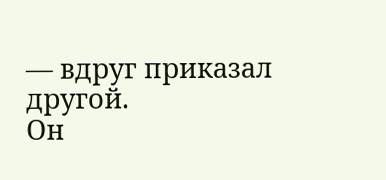— вдруг приказал другой.
Он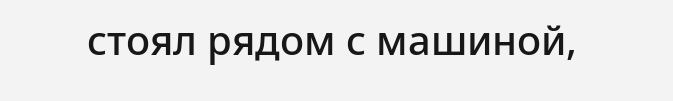стоял рядом с машиной,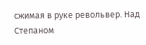сжимая в руке револьвер. Над Степаном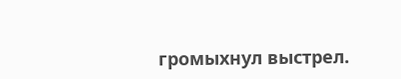громыхнул выстрел.